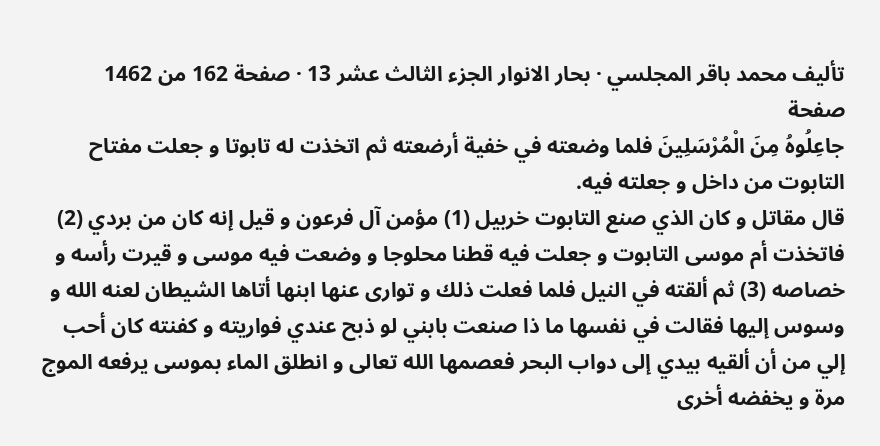تأليف محمد باقر المجلسي · بحار الانوار الجزء الثالث عشر 13 · صفحة 162 من 1462
صفحة
جاعِلُوهُ مِنَ الْمُرْسَلِينَ فلما وضعته في خفية أرضعته ثم اتخذت له تابوتا و جعلت مفتاح التابوت من داخل و جعلته فيه.
قال مقاتل و كان الذي صنع التابوت خربيل (1) مؤمن آل فرعون و قيل إنه كان من بردي (2) فاتخذت أم موسى التابوت و جعلت فيه قطنا محلوجا و وضعت فيه موسى و قيرت رأسه و خصاصه (3) ثم ألقته في النيل فلما فعلت ذلك و توارى عنها ابنها أتاها الشيطان لعنه الله و وسوس إليها فقالت في نفسها ما ذا صنعت بابني لو ذبح عندي فواريته و كفنته كان أحب إلي من أن ألقيه بيدي إلى دواب البحر فعصمها الله تعالى و انطلق الماء بموسى يرفعه الموج مرة و يخفضه أخرى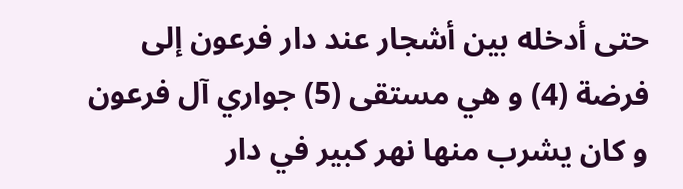حتى أدخله بين أشجار عند دار فرعون إلى فرضة (4) و هي مستقى (5) جواري آل فرعون و كان يشرب منها نهر كبير في دار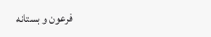فرعون و بستانه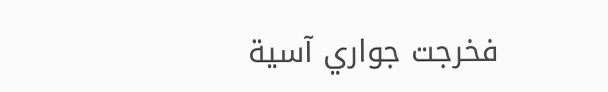فخرجت جواري آسية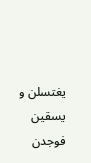يغتسلن و يسقين فوجدن